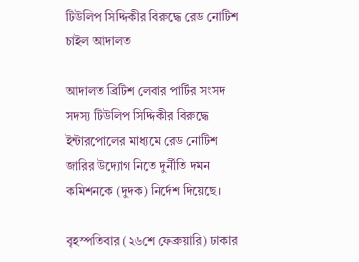টিউলিপ সিদ্দিকীর বিরুদ্ধে রেড নোটিশ চাইল আদালত

আদালত ব্রিটিশ লেবার পার্টির সংসদ সদস্য টিউলিপ সিদ্দিকীর বিরুদ্ধে ইন্টারপোলের মাধ্যমে রেড নোটিশ জারির উদ্যোগ নিতে দুর্নীতি দমন কমিশনকে (দুদক) নির্দেশ দিয়েছে।

বৃহস্পতিবার (২৬শে ফেব্রুয়ারি) ঢাকার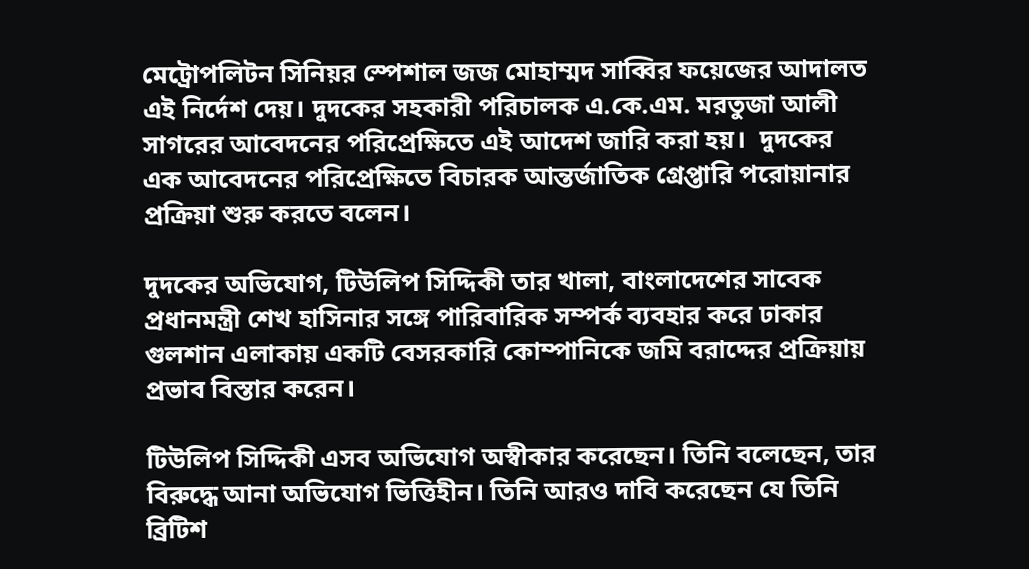মেট্রোপলিটন সিনিয়র স্পেশাল জজ মোহাম্মদ সাব্বির ফয়েজের আদালত এই নির্দেশ দেয়। দুদকের সহকারী পরিচালক এ.কে.এম. মরতুজা আলী সাগরের আবেদনের পরিপ্রেক্ষিতে এই আদেশ জারি করা হয়।  দুদকের এক আবেদনের পরিপ্রেক্ষিতে বিচারক আন্তর্জাতিক গ্রেপ্তারি পরোয়ানার প্রক্রিয়া শুরু করতে বলেন।

দুদকের অভিযোগ, টিউলিপ সিদ্দিকী তার খালা, বাংলাদেশের সাবেক প্রধানমন্ত্রী শেখ হাসিনার সঙ্গে পারিবারিক সম্পর্ক ব্যবহার করে ঢাকার গুলশান এলাকায় একটি বেসরকারি কোম্পানিকে জমি বরাদ্দের প্রক্রিয়ায় প্রভাব বিস্তার করেন।

টিউলিপ সিদ্দিকী এসব অভিযোগ অস্বীকার করেছেন। তিনি বলেছেন, তার বিরুদ্ধে আনা অভিযোগ ভিত্তিহীন। তিনি আরও দাবি করেছেন যে তিনি ব্রিটিশ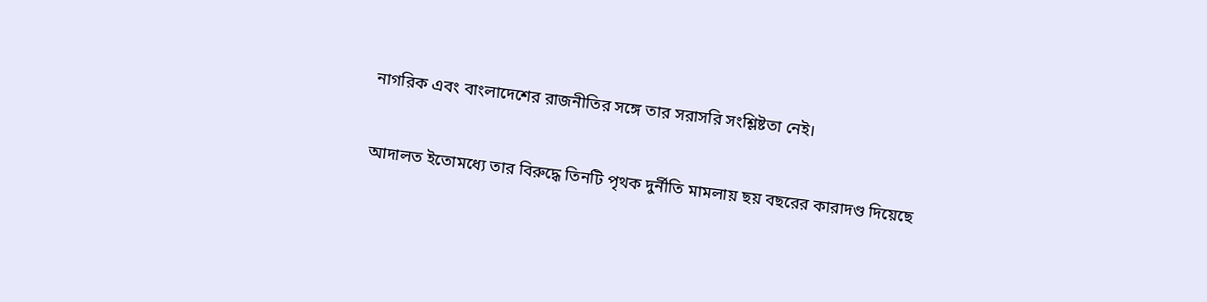নাগরিক এবং বাংলাদেশের রাজনীতির সঙ্গে তার সরাসরি সংশ্লিষ্টতা নেই।

আদালত ইতোমধ্যে তার বিরুদ্ধে তিনটি পৃথক দুর্নীতি মামলায় ছয় বছরের কারাদণ্ড দিয়েছে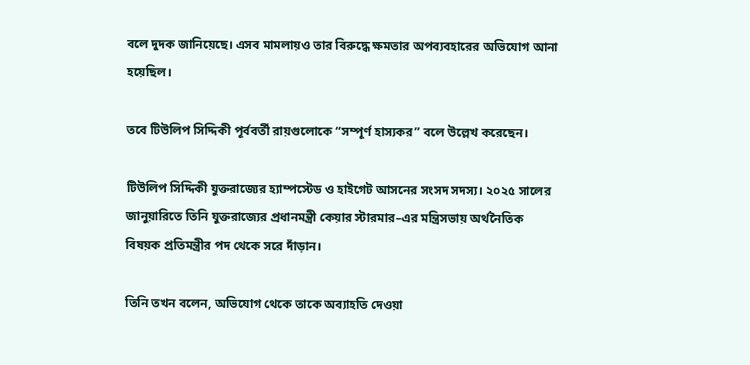বলে দুদক জানিয়েছে। এসব মামলায়ও তার বিরুদ্ধে ক্ষমতার অপব্যবহারের অভিযোগ আনা হয়েছিল।

তবে টিউলিপ সিদ্দিকী পূর্ববর্তী রায়গুলোকে “সম্পূর্ণ হাস্যকর” বলে উল্লেখ করেছেন।

টিউলিপ সিদ্দিকী যুক্তরাজ্যের হ্যাম্পস্টেড ও হাইগেট আসনের সংসদ সদস্য। ২০২৫ সালের জানুয়ারিতে তিনি যুক্তরাজ্যের প্রধানমন্ত্রী কেয়ার স্টারমার–এর মন্ত্রিসভায় অর্থনৈতিক বিষয়ক প্রতিমন্ত্রীর পদ থেকে সরে দাঁড়ান।

তিনি তখন বলেন, অভিযোগ থেকে তাকে অব্যাহতি দেওয়া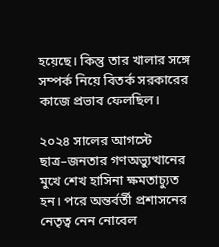হয়েছে। কিন্তু তার খালার সঙ্গে সম্পর্ক নিয়ে বিতর্ক সরকারের কাজে প্রভাব ফেলছিল।

২০২৪ সালের আগস্টে ছাত্র–জনতার গণঅভ্যুত্থানের মুখে শেখ হাসিনা ক্ষমতাচ্যুত হন। পরে অন্তর্বর্তী প্রশাসনের নেতৃত্ব নেন নোবেল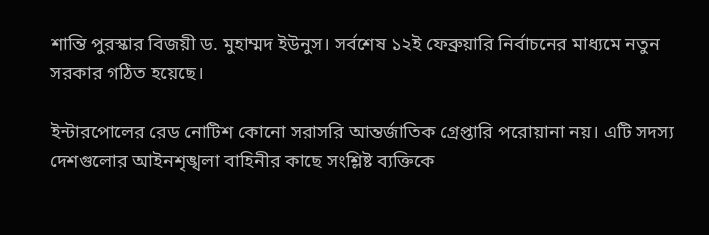শান্তি পুরস্কার বিজয়ী ড. মুহাম্মদ ইউনুস। সর্বশেষ ১২ই ফেব্রুয়ারি নির্বাচনের মাধ্যমে নতুন সরকার গঠিত হয়েছে।

ইন্টারপোলের রেড নোটিশ কোনো সরাসরি আন্তর্জাতিক গ্রেপ্তারি পরোয়ানা নয়। এটি সদস্য দেশগুলোর আইনশৃঙ্খলা বাহিনীর কাছে সংশ্লিষ্ট ব্যক্তিকে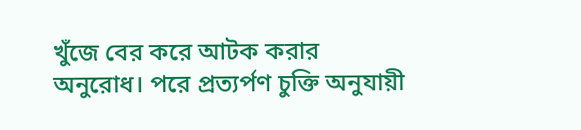খুঁজে বের করে আটক করার অনুরোধ। পরে প্রত্যর্পণ চুক্তি অনুযায়ী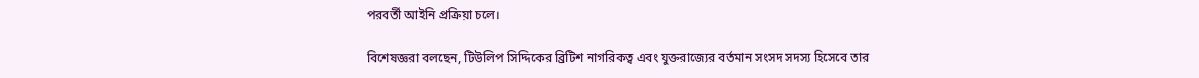পরবর্তী আইনি প্রক্রিয়া চলে।

বিশেষজ্ঞরা বলছেন, টিউলিপ সিদ্দিকের ব্রিটিশ নাগরিকত্ব এবং যুক্তরাজ্যের বর্তমান সংসদ সদস্য হিসেবে তার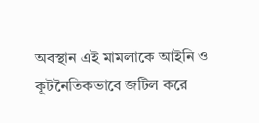অবস্থান এই মামলাকে আইনি ও কূটনৈতিকভাবে জটিল করে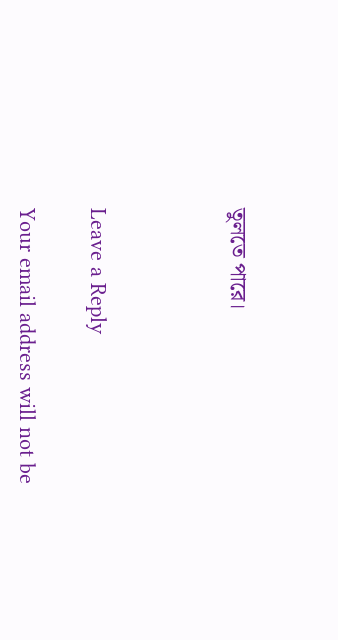তুলতে পারে।



Leave a Reply

Your email address will not be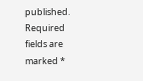published. Required fields are marked *